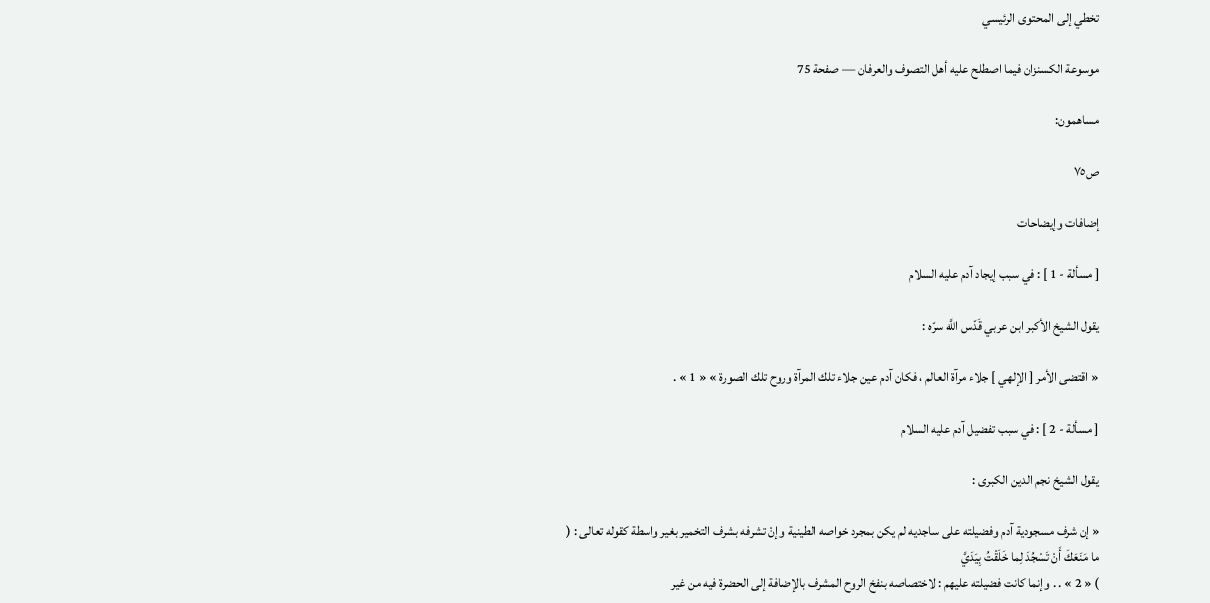تخطي إلى المحتوى الرئيسي

موسوعة الكسنزان فيما اصطلح عليه أهل التصوف والعرفان — صفحة 75

مساهمون:

ص٧٥

إضافات وإيضاحات

[ مسألة - 1 ] : في سبب إيجاد آدم عليه السلام

يقول الشيخ الأكبر ابن عربي قَدّس اللَّه سرّه :

« اقتضى الأمر [ الإلهي ] جلاء مرآة العالم ، فكان آدم عين جلاء تلك المرآة وروح تلك الصورة » « 1 » .

[ مسألة - 2 ] : في سبب تفضيل آدم عليه السلام

يقول الشيخ نجم الدين الكبرى :

« إن شرف مسجودية آدم وفضيلته على ساجديه لم يكن بمجرد خواصه الطينية وإنْ تشرفه بشرف التخمير بغير واسطة كقوله تعالى : (
ما مَنَعَكَ أَنْ تَسْجُدَ لِما خَلَقْتُ بِيَدَيَّ
) « 2 » . . وإنما كانت فضيلته عليهم : لاختصاصه بنفخ الروح المشرف بالإضافة إلى الحضرة فيه من غير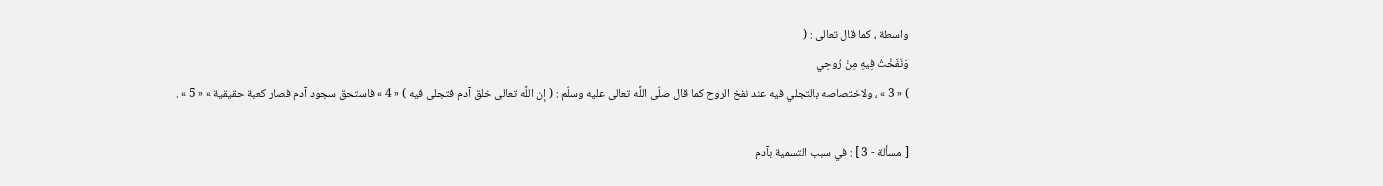واسطة ، كما قال تعالى : (
وَنَفَخْتُ فِيهِ مِنْ رُوحِي
) « 3 » ، ولاختصاصه بالتجلي فيه عند نفخ الروح كما قال صلّى اللَّه تعالى عليه وسلّم : ( إن اللَّه تعالى خلق آدم فتجلى فيه ) « 4 » فاستحق سجود آدم فصار كعبة حقيقية » « 5 » .

[ مسألة - 3 ] : في سبب التسمية بآدم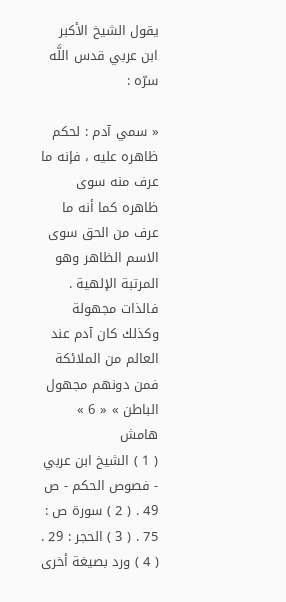يقول الشيخ الأكبر ابن عربي قدس اللَّه سرّه :

« سمي آدم : لحكم ظاهره عليه ، فإنه ما عرف منه سوى ظاهره كما أنه ما عرف من الحق سوى الاسم الظاهر وهو المرتبة الإلهية . فالذات مجهولة وكذلك كان آدم عند العالم من الملائكة فمن دونهم مجهول الباطن » « 6 »
هامش
( 1 ) الشيخ ابن عربي - فصوص الحكم - ص 49 . ( 2 ) سورة ص : 75 . ( 3 ) الحجر : 29 . ( 4 ) ورد بصيغة أخرى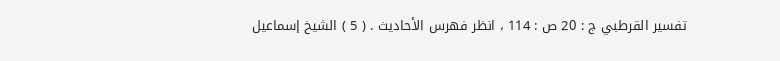تفسير القرطبي ج : 20 ص : 114 ، انظر فهرس الأحاديث . ( 5 ) الشيخ إسماعيل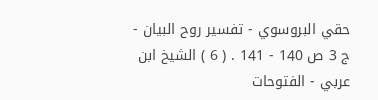حقي البروسوي - تفسير روح البيان - ج 3 ص 140 - 141 . ( 6 ) الشيخ ابن عربي - الفتوحات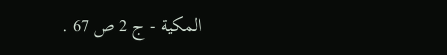المكية - ج 2 ص 67 .